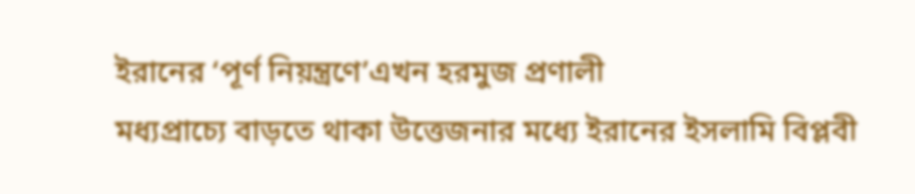ইরানের ‘পূর্ণ নিয়ন্ত্রণে’এখন হরমুজ প্রণালী
মধ্যপ্রাচ্যে বাড়তে থাকা উত্তেজনার মধ্যে ইরানের ইসলামি বিপ্লবী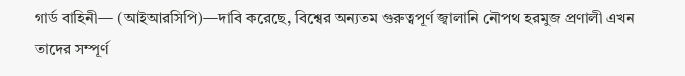গার্ড বাহিনী— (আইআরসিপি)—দাবি করেছে, বিশ্বের অন্যতম গুরুত্বপূর্ণ জ্বালানি নৌপথ হরমুজ প্রণালী এখন তাদের সম্পূর্ণ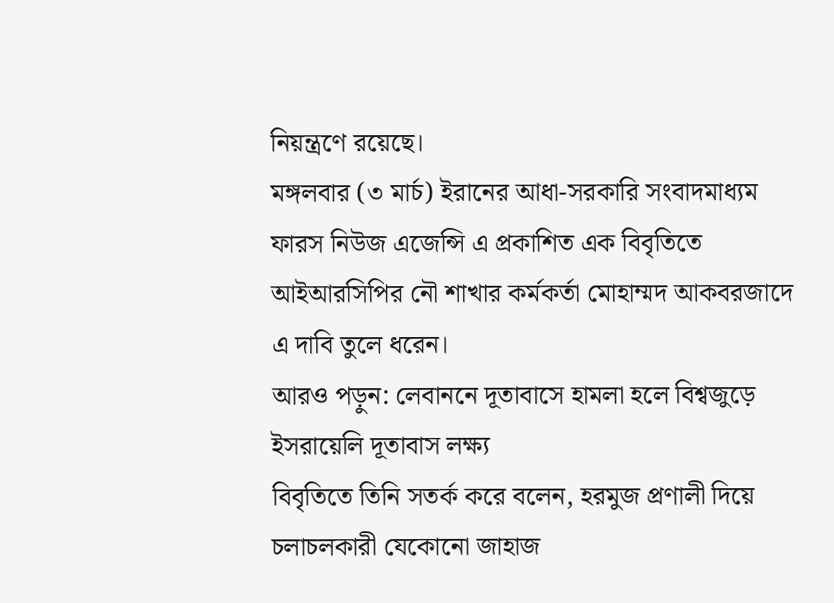নিয়ন্ত্রণে রয়েছে।
মঙ্গলবার (৩ মার্চ) ইরানের আধা-সরকারি সংবাদমাধ্যম ফারস নিউজ এজেন্সি এ প্রকাশিত এক বিবৃতিতে আইআরসিপির নৌ শাখার কর্মকর্তা মোহাম্মদ আকবরজাদে এ দাবি তুলে ধরেন।
আরও পড়ুন: লেবাননে দূতাবাসে হামলা হলে বিশ্বজুড়ে ইসরায়েলি দূতাবাস লক্ষ্য
বিবৃতিতে তিনি সতর্ক করে বলেন, হরমুজ প্রণালী দিয়ে চলাচলকারী যেকোনো জাহাজ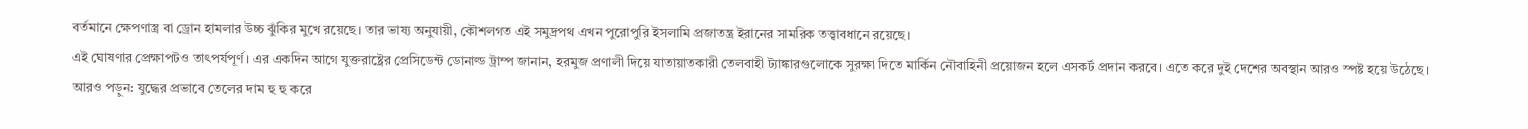বর্তমানে ক্ষেপণাস্ত্র বা ড্রোন হামলার উচ্চ ঝুঁকির মুখে রয়েছে। তার ভাষ্য অনুযায়ী, কৌশলগত এই সমুদ্রপথ এখন পুরোপুরি ইসলামি প্রজাতন্ত্র ইরানের সামরিক তত্ত্বাবধানে রয়েছে।
এই ঘোষণার প্রেক্ষাপটও তাৎপর্যপূর্ণ। এর একদিন আগে যুক্তরাষ্ট্রের প্রেসিডেন্ট ডোনাল্ড ট্রাম্প জানান, হরমুজ প্রণালী দিয়ে যাতায়াতকারী তেলবাহী ট্যাঙ্কারগুলোকে সুরক্ষা দিতে মার্কিন নৌবাহিনী প্রয়োজন হলে এসকর্ট প্রদান করবে। এতে করে দুই দেশের অবস্থান আরও স্পষ্ট হয়ে উঠেছে।
আরও পড়ুন: যুদ্ধের প্রভাবে তেলের দাম হু হু করে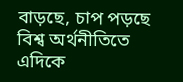বাড়ছে, চাপ পড়ছে বিশ্ব অর্থনীতিতে
এদিকে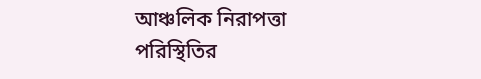আঞ্চলিক নিরাপত্তা পরিস্থিতির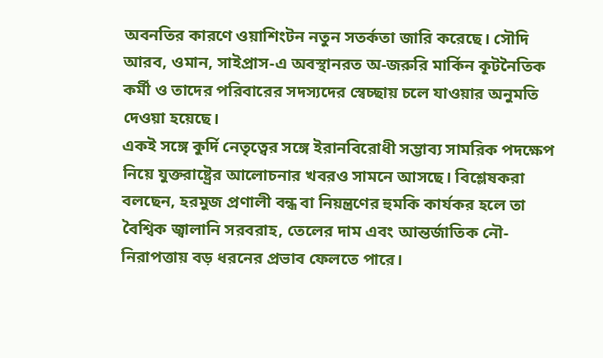অবনতির কারণে ওয়াশিংটন নতুন সতর্কতা জারি করেছে। সৌদি আরব, ওমান, সাইপ্রাস-এ অবস্থানরত অ-জরুরি মার্কিন কূটনৈতিক কর্মী ও তাদের পরিবারের সদস্যদের স্বেচ্ছায় চলে যাওয়ার অনুমতি দেওয়া হয়েছে।
একই সঙ্গে কুর্দি নেতৃত্বের সঙ্গে ইরানবিরোধী সম্ভাব্য সামরিক পদক্ষেপ নিয়ে যুক্তরাষ্ট্রের আলোচনার খবরও সামনে আসছে। বিশ্লেষকরা বলছেন, হরমুজ প্রণালী বন্ধ বা নিয়ন্ত্রণের হুমকি কার্যকর হলে তা বৈশ্বিক জ্বালানি সরবরাহ, তেলের দাম এবং আন্তর্জাতিক নৌ-নিরাপত্তায় বড় ধরনের প্রভাব ফেলতে পারে।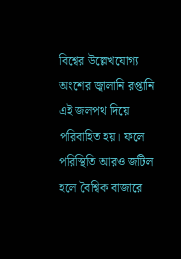বিশ্বের উল্লেখযোগ্য অংশের জ্বালানি রপ্তানি এই জলপথ দিয়ে পরিবাহিত হয়। ফলে পরিস্থিতি আরও জটিল হলে বৈশ্বিক বাজারে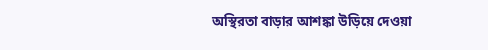অস্থিরতা বাড়ার আশঙ্কা উড়িয়ে দেওয়া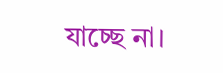যাচ্ছে না।